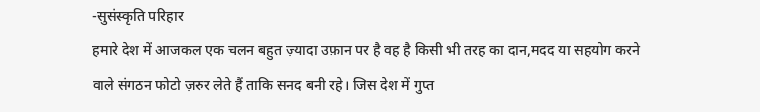-सुसंस्कृति परिहार
हमारे देश में आजकल एक चलन बहुत ज़्यादा उफ़ान पर है वह है किसी भी तरह का दान,मदद या सहयोग करने वाले संगठन फोटो ज़रुर लेते हैं ताकि सनद बनी रहे। जिस देश में गुप्त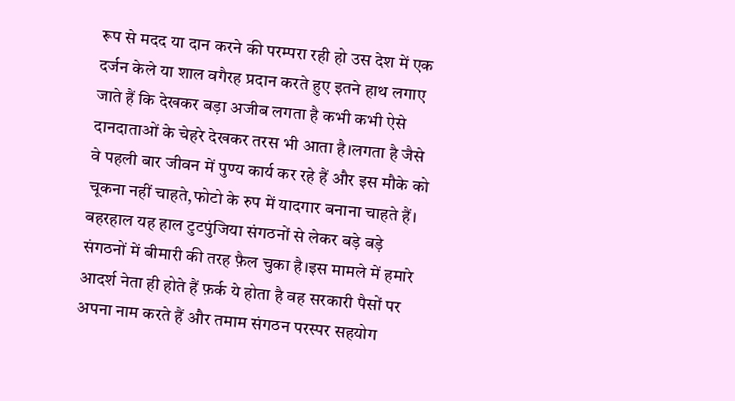रूप से मदद या दान करने की परम्परा रही हो उस देश में एक दर्जन केले या शाल वगैरह प्रदान करते हुए इतने हाथ लगाए जाते हैं कि देखकर बड़ा अजीब लगता है कभी कभी ऐसे दानदाताओं के चेहरे देखकर तरस भी आता है।लगता है जैसे वे पहली बार जीवन में पुण्य कार्य कर रहे हैं और इस मौके को चूकना नहीं चाहते,फोटो के रुप में यादगार बनाना चाहते हैं।
बहरहाल यह हाल टुटपुंजिया संगठनों से लेकर बड़े बड़े संगठनों में बीमारी की तरह फ़ैल चुका है।इस मामले में हमारे आदर्श नेता ही होते हैं फ़र्क ये होता है वह सरकारी पैसों पर अपना नाम करते हैं और तमाम संगठन परस्पर सहयोग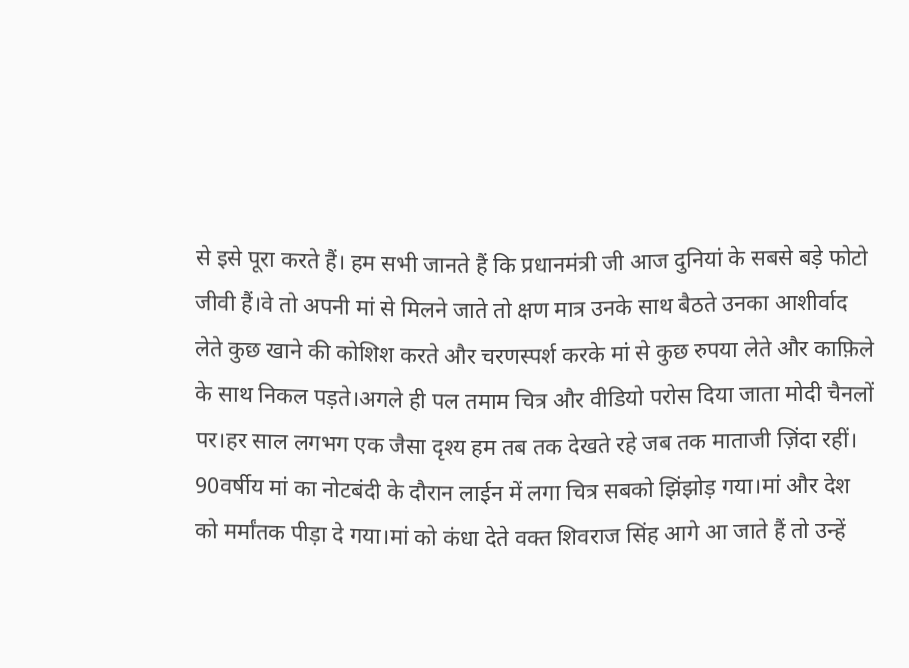से इसे पूरा करते हैं। हम सभी जानते हैं कि प्रधानमंत्री जी आज दुनियां के सबसे बड़े फोटो जीवी हैं।वे तो अपनी मां से मिलने जाते तो क्षण मात्र उनके साथ बैठते उनका आशीर्वाद लेते कुछ खाने की कोशिश करते और चरणस्पर्श करके मां से कुछ रुपया लेते और काफ़िले के साथ निकल पड़ते।अगले ही पल तमाम चित्र और वीडियो परोस दिया जाता मोदी चैनलों पर।हर साल लगभग एक जैसा दृश्य हम तब तक देखते रहे जब तक माताजी ज़िंदा रहीं। 90वर्षीय मां का नोटबंदी के दौरान लाईन में लगा चित्र सबको झिंझोड़ गया।मां और देश को मर्मांतक पीड़ा दे गया।मां को कंधा देते वक्त शिवराज सिंह आगे आ जाते हैं तो उन्हें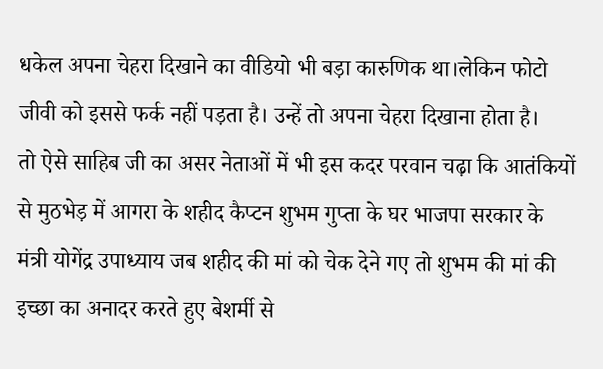धकेल अपना चेहरा दिखाने का वीडियो भी बड़ा कारुणिक था।लेकिन फोटो जीवी को इससे फर्क नहीं पड़ता है। उन्हें तो अपना चेहरा दिखाना होता है।
तो ऐसे साहिब जी का असर नेताओं में भी इस कदर परवान चढ़ा कि आतंकियों से मुठभेड़ में आगरा के शहीद कैप्टन शुभम गुप्ता के घर भाजपा सरकार के मंत्री योगेंद्र उपाध्याय जब शहीद की मां को चेक देने गए तो शुभम की मां की इच्छा का अनादर करते हुए बेशर्मी से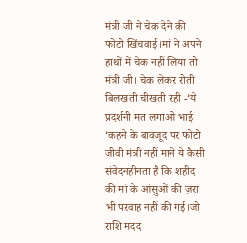मंत्री जी ने चेक देने की फोटो खिंचवाई।मां ने अपने हाथों में चेक नहीं लिया तो मंत्री जी। चेक लेकर रोती बिलखती चीखती रही -‘ये प्रदर्शनी मत लगाओ भाई ‘कहने के बावजूद पर फोटो जीवी मंत्री नहीं माने ये कैसी संवेदनहीनता है कि शहीद की मां के आंसुओं की ज़रा भी परवाह नहीं की गई।जो राशि मदद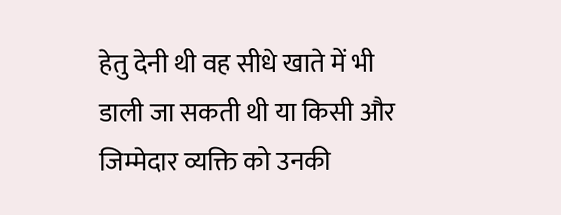हेतु देनी थी वह सीधे खाते में भी डाली जा सकती थी या किसी और जिम्मेदार व्यक्ति को उनकी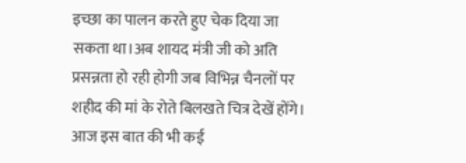इच्छा का पालन करते हुए चेक दिया जा सकता था।अब शायद मंत्री जी को अति प्रसन्नता हो रही होगी जब विभिन्न चैनलों पर शहीद की मां के रोते बिलखते चित्र देखें होंगे।
आज इस बात की भी कई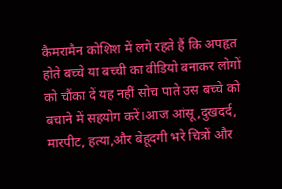कैमरामैन कोशिश में लगे रहते हैं कि अपहृत होते बच्चे या बच्ची का वीडियो बनाकर लोगों को चौंका दें यह नहीं सोच पाते उस बच्चे को बचाने में सहयोग करें।आज आंसू,दुखदर्द, मारपीट, हत्या,और बेहूदगी भरे चित्रों और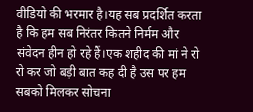वीडियो की भरमार है।यह सब प्रदर्शित करता है कि हम सब निरंतर कितने निर्मम और संवेदन हीन हो रहे हैं।एक शहीद की मां ने रो रो कर जो बड़ी बात कह दी है उस पर हम सबको मिलकर सोचना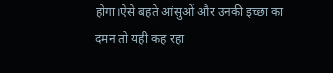होगा।ऐसे बहते आंसुओं और उनकी इच्छा का दमन तो यही कह रहा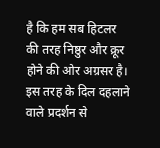है कि हम सब हिटलर की तरह निष्ठुर और क्रूर होने की ओर अग्रसर है। इस तरह के दिल दहलाने वाले प्रदर्शन से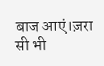बाज आएं।ज़रा सी भी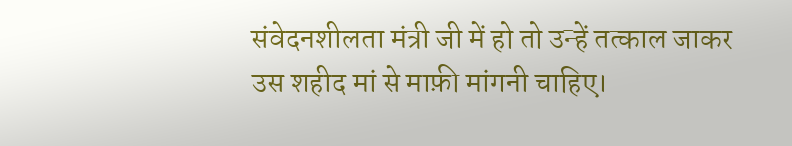संवेदनशीलता मंत्री जी में हो तो उन्हें तत्काल जाकर उस शहीद मां से माफ़ी मांगनी चाहिए।